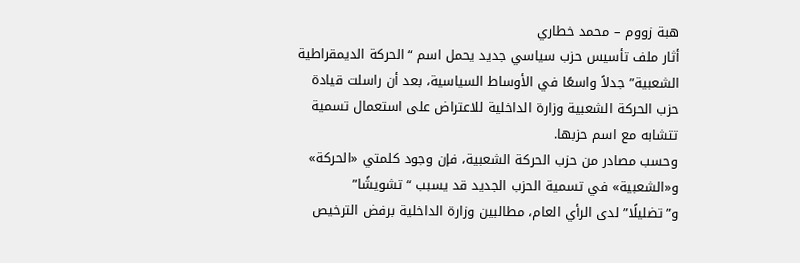هبة زووم – محمد خطاري
أثار ملف تأسيس حزب سياسي جديد يحمل اسم “الحركة الديمقراطية الشعبية” جدلاً واسعًا في الأوساط السياسية، بعد أن راسلت قيادة حزب الحركة الشعبية وزارة الداخلية للاعتراض على استعمال تسمية تتشابه مع اسم حزبها.
وحسب مصادر من حزب الحركة الشعبية، فإن وجود كلمتي «الحركة» و«الشعبية» في تسمية الحزب الجديد قد يسبب “تشويشًا” و”تضليلًا” لدى الرأي العام، مطالبين وزارة الداخلية برفض الترخيص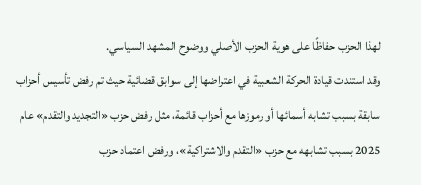لهذا الحزب حفاظًا على هوية الحزب الأصلي ووضوح المشهد السياسي.
وقد استندت قيادة الحركة الشعبية في اعتراضها إلى سوابق قضائية حيث تم رفض تأسيس أحزاب سابقة بسبب تشابه أسمائها أو رموزها مع أحزاب قائمة، مثل رفض حزب «التجديد والتقدم» عام 2025 بسبب تشابهه مع حزب «التقدم والاشتراكية»، ورفض اعتماد حزب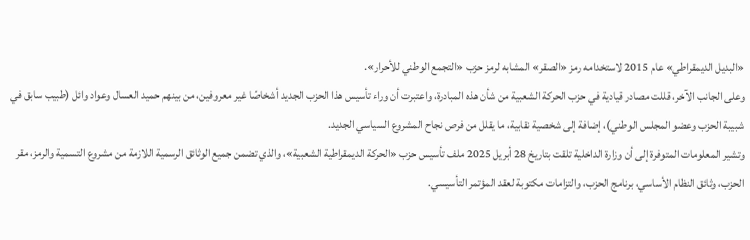«البديل الديمقراطي» عام 2015 لاستخدامه رمز «الصقر» المشابه لرمز حزب «التجمع الوطني للأحرار».
وعلى الجانب الآخر، قللت مصادر قيادية في حزب الحركة الشعبية من شأن هذه المبادرة، واعتبرت أن وراء تأسيس هذا الحزب الجديد أشخاصًا غير معروفين، من بينهم حميد العسال وعواد وائل (طبيب سابق في شبيبة الحزب وعضو المجلس الوطني)، إضافة إلى شخصية نقابية، ما يقلل من فرص نجاح المشروع السياسي الجديد.
وتشير المعلومات المتوفرة إلى أن وزارة الداخلية تلقت بتاريخ 28 أبريل 2025 ملف تأسيس حزب «الحركة الديمقراطية الشعبية»، والذي تضمن جميع الوثائق الرسمية اللازمة من مشروع التسمية والرمز، مقر الحزب، وثائق النظام الأساسي، برنامج الحزب، والتزامات مكتوبة لعقد المؤتمر التأسيسي.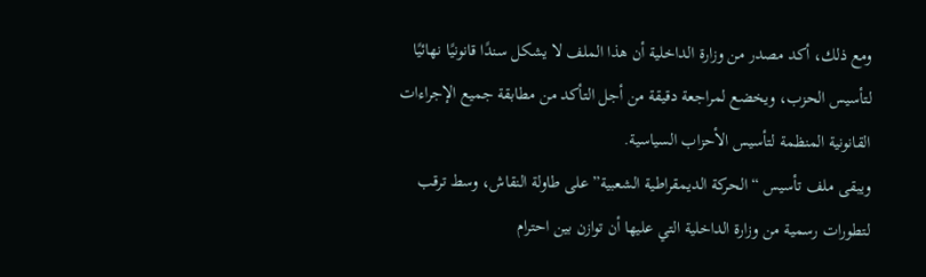ومع ذلك، أكد مصدر من وزارة الداخلية أن هذا الملف لا يشكل سندًا قانونيًا نهائيًا لتأسيس الحزب، ويخضع لمراجعة دقيقة من أجل التأكد من مطابقة جميع الإجراءات القانونية المنظمة لتأسيس الأحزاب السياسية.
ويبقى ملف تأسيس “الحركة الديمقراطية الشعبية” على طاولة النقاش، وسط ترقب لتطورات رسمية من وزارة الداخلية التي عليها أن توازن بين احترام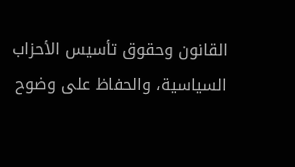القانون وحقوق تأسيس الأحزاب السياسية، والحفاظ على وضوح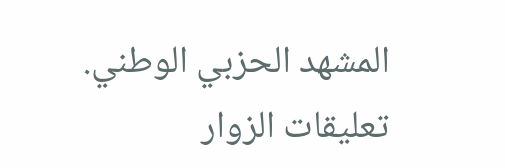المشهد الحزبي الوطني.
تعليقات الزوار